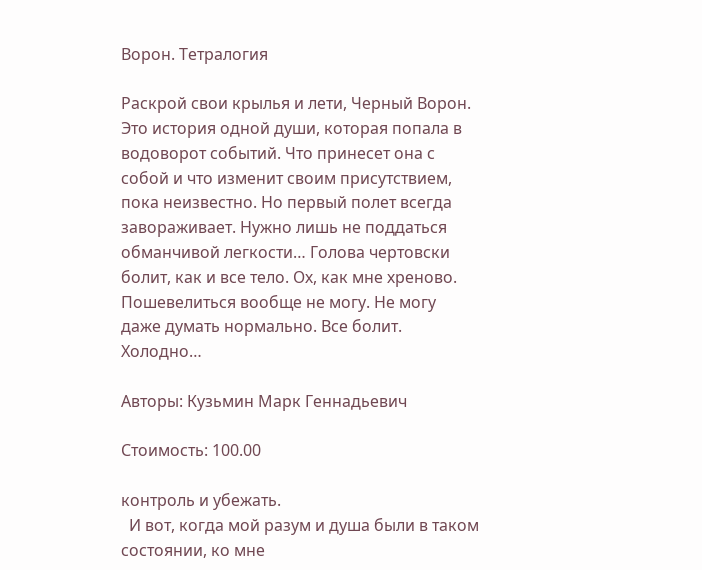Ворон. Тетралогия

Раскрой свои крылья и лети, Черный Ворон. Это история одной души, которая попала в водоворот событий. Что принесет она с собой и что изменит своим присутствием, пока неизвестно. Но первый полет всегда завораживает. Нужно лишь не поддаться обманчивой легкости… Голова чертовски болит, как и все тело. Ох, как мне хреново. Пошевелиться вообще не могу. Не могу даже думать нормально. Все болит. Холодно…

Авторы: Кузьмин Марк Геннадьевич

Стоимость: 100.00

контроль и убежать.
  И вот, когда мой разум и душа были в таком состоянии, ко мне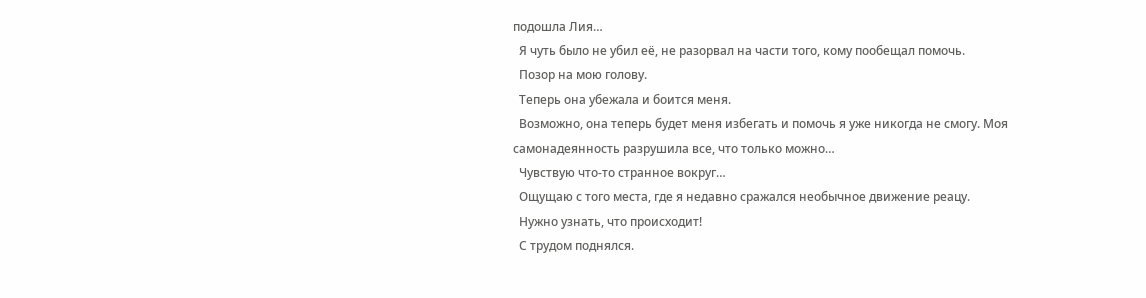подошла Лия…
  Я чуть было не убил её, не разорвал на части того, кому пообещал помочь.
  Позор на мою голову.
  Теперь она убежала и боится меня.
  Возможно, она теперь будет меня избегать и помочь я уже никогда не смогу. Моя самонадеянность разрушила все, что только можно…
  Чувствую что-то странное вокруг…
  Ощущаю с того места, где я недавно сражался необычное движение реацу.
  Нужно узнать, что происходит!
  С трудом поднялся.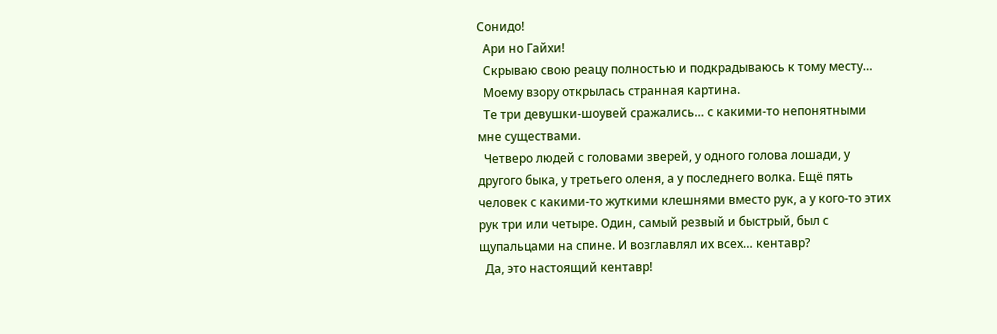Сонидо!
  Ари но Гайхи!
  Скрываю свою реацу полностью и подкрадываюсь к тому месту…
  Моему взору открылась странная картина.
  Те три девушки-шоувей сражались… с какими-то непонятными мне существами.
  Четверо людей с головами зверей, у одного голова лошади, у другого быка, у третьего оленя, а у последнего волка. Ещё пять человек с какими-то жуткими клешнями вместо рук, а у кого-то этих рук три или четыре. Один, самый резвый и быстрый, был с щупальцами на спине. И возглавлял их всех… кентавр?
  Да, это настоящий кентавр!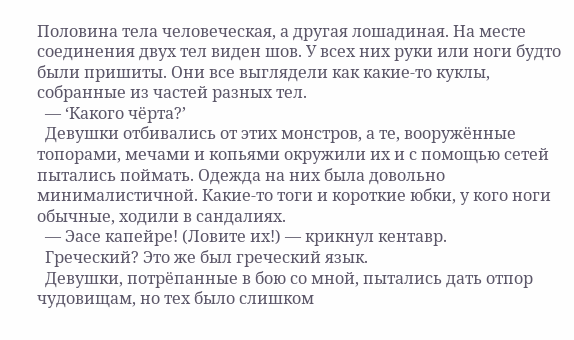Половина тела человеческая, а другая лошадиная. На месте соединения двух тел виден шов. У всех них руки или ноги будто были пришиты. Они все выглядели как какие-то куклы, собранные из частей разных тел.
  — ‘Какого чёрта?’
  Девушки отбивались от этих монстров, а те, вооружённые топорами, мечами и копьями окружили их и с помощью сетей пытались поймать. Одежда на них была довольно минималистичной. Какие-то тоги и короткие юбки, у кого ноги обычные, ходили в сандалиях.
  — Эасе капейре! (Ловите их!) — крикнул кентавр.
  Греческий? Это же был греческий язык.
  Девушки, потрёпанные в бою со мной, пытались дать отпор чудовищам, но тех было слишком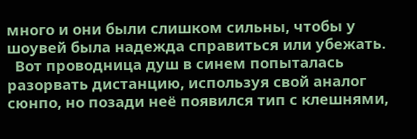много и они были слишком сильны, чтобы у шоувей была надежда справиться или убежать.
  Вот проводница душ в синем попыталась разорвать дистанцию, используя свой аналог сюнпо, но позади неё появился тип с клешнями,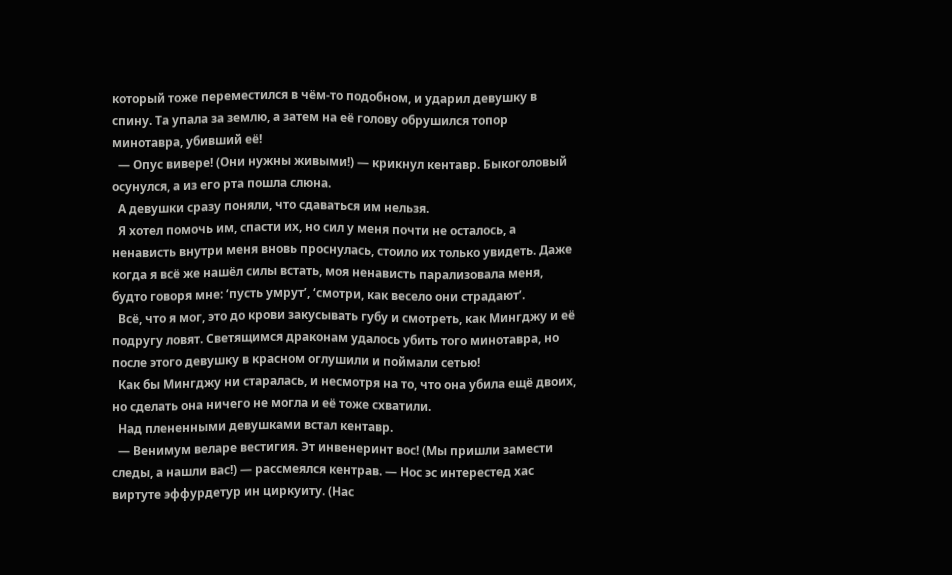который тоже переместился в чём-то подобном, и ударил девушку в спину. Та упала за землю, а затем на её голову обрушился топор минотавра, убивший её!
  — Опус вивере! (Они нужны живыми!) — крикнул кентавр. Быкоголовый осунулся, а из его рта пошла слюна.
  А девушки сразу поняли, что сдаваться им нельзя.
  Я хотел помочь им, спасти их, но сил у меня почти не осталось, а ненависть внутри меня вновь проснулась, стоило их только увидеть. Даже когда я всё же нашёл силы встать, моя ненависть парализовала меня, будто говоря мне: ‘пусть умрут’, ‘смотри, как весело они страдают’.
  Всё, что я мог, это до крови закусывать губу и смотреть, как Мингджу и её подругу ловят. Светящимся драконам удалось убить того минотавра, но после этого девушку в красном оглушили и поймали сетью!
  Как бы Мингджу ни старалась, и несмотря на то, что она убила ещё двоих, но сделать она ничего не могла и её тоже схватили.
  Над плененными девушками встал кентавр.
  — Венимум веларе вестигия. Эт инвенеринт вос! (Мы пришли замести следы, а нашли вас!) — рассмеялся кентрав. — Нос эс интерестед хас виртуте эффурдетур ин циркуиту. (Нас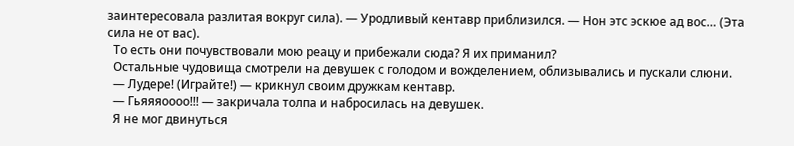заинтересовала разлитая вокруг сила). — Уродливый кентавр приблизился. — Нон этс эскюе ад вос… (Эта сила не от вас).
  То есть они почувствовали мою реацу и прибежали сюда? Я их приманил?
  Остальные чудовища смотрели на девушек с голодом и вожделением, облизывались и пускали слюни.
  — Лудере! (Играйте!) — крикнул своим дружкам кентавр.
  — Гьяяяоооо!!! — закричала толпа и набросилась на девушек.
  Я не мог двинуться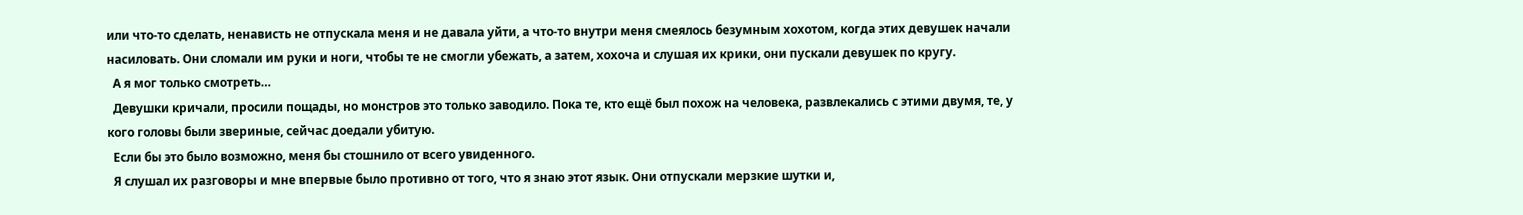или что-то сделать, ненависть не отпускала меня и не давала уйти, а что-то внутри меня смеялось безумным хохотом, когда этих девушек начали насиловать. Они сломали им руки и ноги, чтобы те не смогли убежать, а затем, хохоча и слушая их крики, они пускали девушек по кругу.
  А я мог только смотреть…
  Девушки кричали, просили пощады, но монстров это только заводило. Пока те, кто ещё был похож на человека, развлекались с этими двумя, те, у кого головы были звериные, сейчас доедали убитую.
  Если бы это было возможно, меня бы стошнило от всего увиденного.
  Я слушал их разговоры и мне впервые было противно от того, что я знаю этот язык. Они отпускали мерзкие шутки и,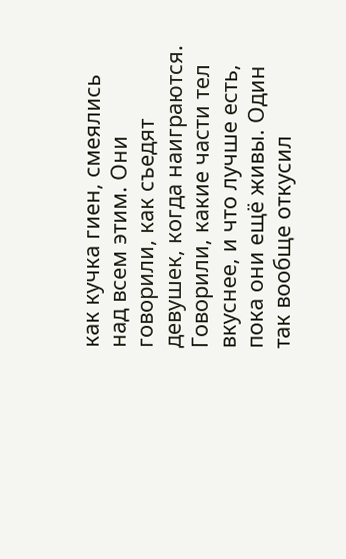как кучка гиен, смеялись над всем этим. Они говорили, как съедят девушек, когда наиграются. Говорили, какие части тел вкуснее, и что лучше есть, пока они ещё живы. Один так вообще откусил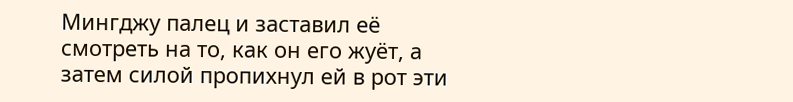Мингджу палец и заставил её смотреть на то, как он его жуёт, а затем силой пропихнул ей в рот эти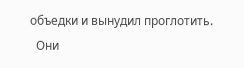объедки и вынудил проглотить.
  Они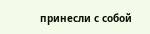принесли с собой